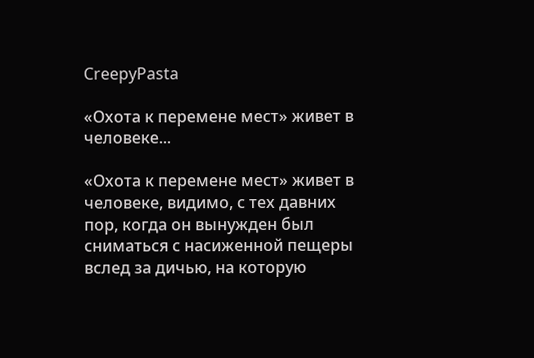CreepyPasta

«Охота к перемене мест» живет в человеке...

«Охота к перемене мест» живет в человеке, видимо, с тех давних пор, когда он вынужден был сниматься с насиженной пещеры вслед за дичью, на которую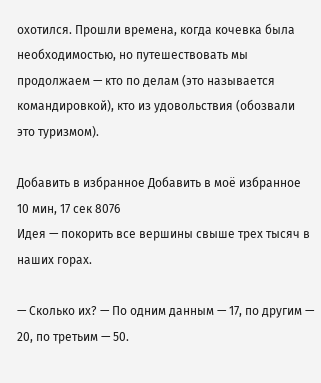охотился. Прошли времена, когда кочевка была необходимостью, но путешествовать мы продолжаем — кто по делам (это называется командировкой), кто из удовольствия (обозвали это туризмом).

Добавить в избранное Добавить в моё избранное
10 мин, 17 сек 8076
Идея — покорить все вершины свыше трех тысяч в наших горах.

— Сколько их? — По одним данным — 17, по другим — 20, по третьим — 50.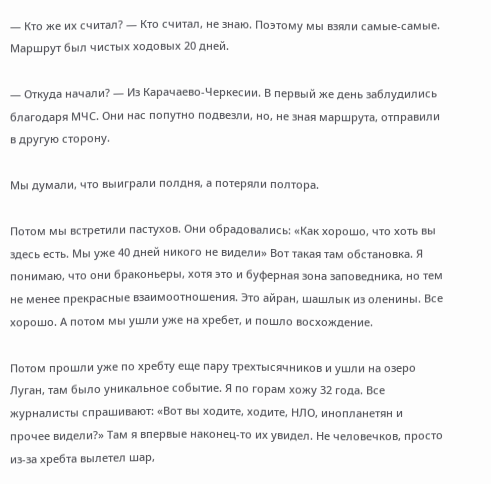— Кто же их считал? — Кто считал, не знаю. Поэтому мы взяли самые-самые. Маршрут был чистых ходовых 20 дней.

— Откуда начали? — Из Карачаево-Черкесии. В первый же день заблудились благодаря МЧС. Они нас попутно подвезли, но, не зная маршрута, отправили в другую сторону.

Мы думали, что выиграли полдня, а потеряли полтора.

Потом мы встретили пастухов. Они обрадовались: «Как хорошо, что хоть вы здесь есть. Мы уже 40 дней никого не видели» Вот такая там обстановка. Я понимаю, что они браконьеры, хотя это и буферная зона заповедника, но тем не менее прекрасные взаимоотношения. Это айран, шашлык из оленины. Все хорошо. А потом мы ушли уже на хребет, и пошло восхождение.

Потом прошли уже по хребту еще пару трехтысячников и ушли на озеро Луган, там было уникальное событие. Я по горам хожу 32 года. Все журналисты спрашивают: «Вот вы ходите, ходите, НЛО, инопланетян и прочее видели?» Там я впервые наконец-то их увидел. Не человечков, просто из-за хребта вылетел шар,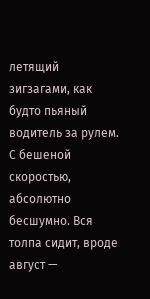летящий зигзагами, как будто пьяный водитель за рулем. С бешеной скоростью, абсолютно бесшумно. Вся толпа сидит, вроде август —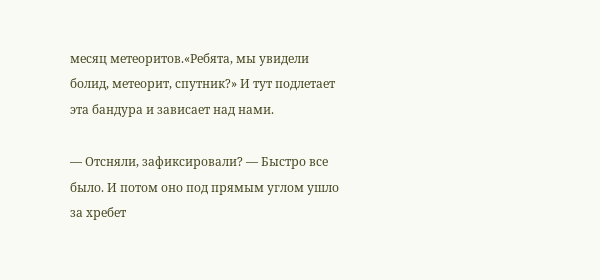месяц метеоритов.«Ребята, мы увидели болид, метеорит, спутник?» И тут подлетает эта бандура и зависает над нами.

— Отсняли, зафиксировали? — Быстро все было. И потом оно под прямым углом ушло за хребет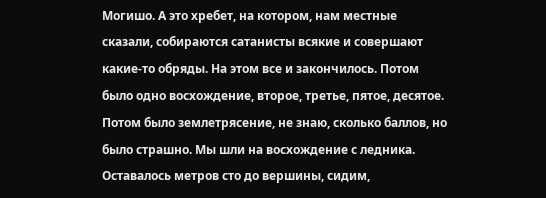Могишо. А это хребет, на котором, нам местные сказали, собираются сатанисты всякие и совершают какие-то обряды. На этом все и закончилось. Потом было одно восхождение, второе, третье, пятое, десятое. Потом было землетрясение, не знаю, сколько баллов, но было страшно. Мы шли на восхождение с ледника. Оставалось метров сто до вершины, сидим,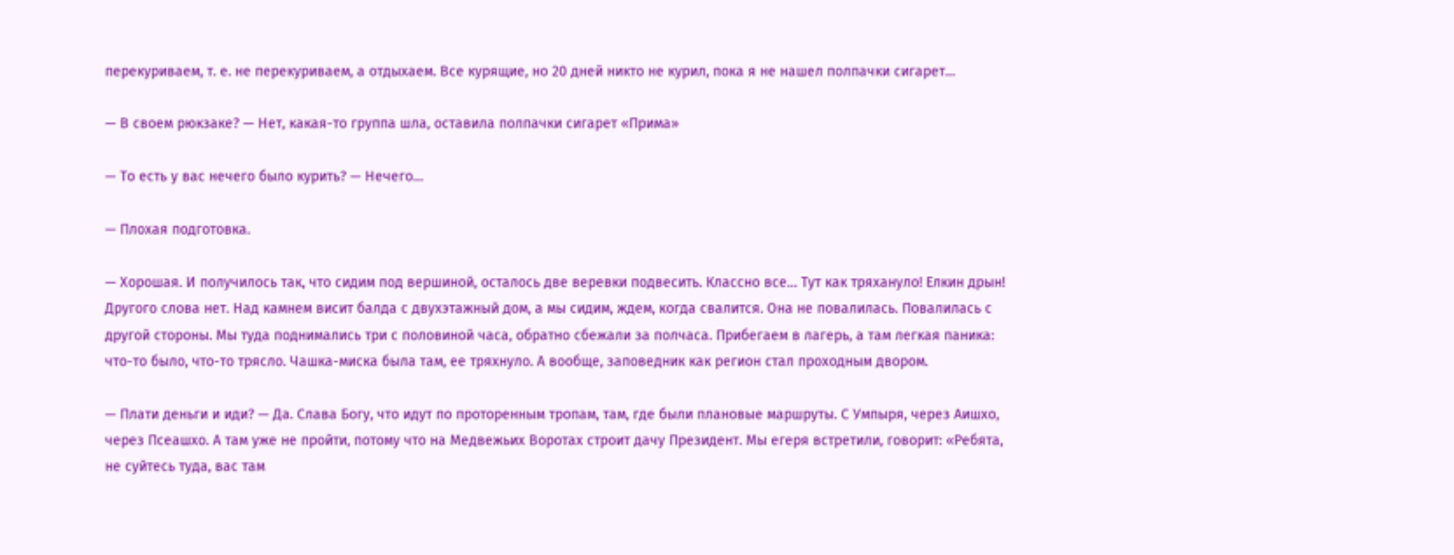перекуриваем, т. е. не перекуриваем, а отдыхаем. Все курящие, но 20 дней никто не курил, пока я не нашел полпачки сигарет…

— В своем рюкзаке? — Нет, какая-то группа шла, оставила полпачки сигарет «Прима»

— То есть у вас нечего было курить? — Нечего…

— Плохая подготовка.

— Хорошая. И получилось так, что сидим под вершиной, осталось две веревки подвесить. Классно все… Тут как тряхануло! Елкин дрын! Другого слова нет. Над камнем висит балда с двухэтажный дом, а мы сидим, ждем, когда свалится. Она не повалилась. Повалилась с другой стороны. Мы туда поднимались три с половиной часа, обратно сбежали за полчаса. Прибегаем в лагерь, а там легкая паника: что-то было, что-то трясло. Чашка-миска была там, ее тряхнуло. А вообще, заповедник как регион стал проходным двором.

— Плати деньги и иди? — Да. Слава Богу, что идут по проторенным тропам, там, где были плановые маршруты. С Умпыря, через Аишхо, через Псеашхо. А там уже не пройти, потому что на Медвежьих Воротах строит дачу Президент. Мы егеря встретили, говорит: «Ребята, не суйтесь туда, вас там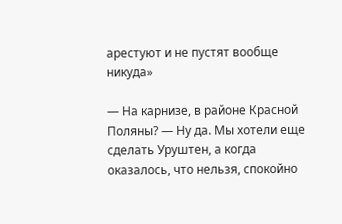арестуют и не пустят вообще никуда»

— На карнизе, в районе Красной Поляны? — Ну да. Мы хотели еще сделать Уруштен, а когда оказалось, что нельзя, спокойно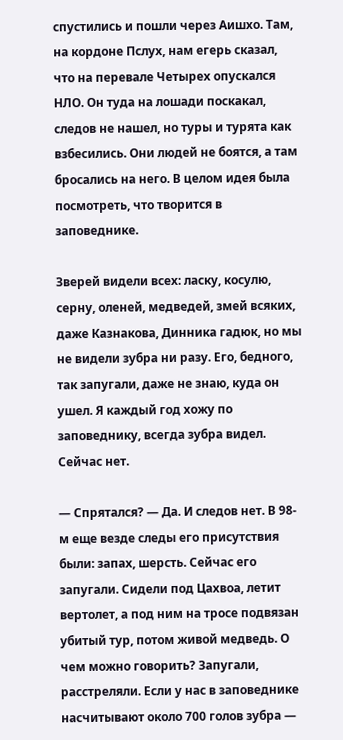спустились и пошли через Аишхо. Там, на кордоне Пслух, нам егерь сказал, что на перевале Четырех опускался НЛО. Он туда на лошади поскакал, следов не нашел, но туры и турята как взбесились. Они людей не боятся, а там бросались на него. В целом идея была посмотреть, что творится в заповеднике.

Зверей видели всех: ласку, косулю, серну, оленей, медведей, змей всяких, даже Казнакова, Динника гадюк, но мы не видели зубра ни разу. Его, бедного, так запугали, даже не знаю, куда он ушел. Я каждый год хожу по заповеднику, всегда зубра видел. Сейчас нет.

— Спрятался? — Да. И следов нет. В 98-м еще везде следы его присутствия были: запах, шерсть. Сейчас его запугали. Сидели под Цахвоа, летит вертолет, а под ним на тросе подвязан убитый тур, потом живой медведь. О чем можно говорить? Запугали, расстреляли. Если у нас в заповеднике насчитывают около 700 голов зубра —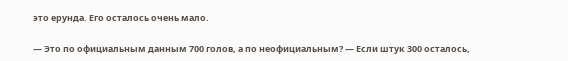это ерунда. Его осталось очень мало.

— Это по официальным данным 700 голов, а по неофициальным? — Если штук 300 осталось,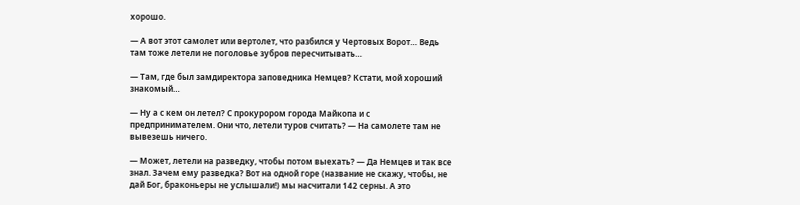хорошо.

— А вот этот самолет или вертолет, что разбился у Чертовых Ворот… Ведь там тоже летели не поголовье зубров пересчитывать…

— Там, где был замдиректора заповедника Немцев? Кстати, мой хороший знакомый…

— Ну а с кем он летел? С прокурором города Майкопа и с предпринимателем. Они что, летели туров считать? — На самолете там не вывезешь ничего.

— Может, летели на разведку, чтобы потом выехать? — Да Немцев и так все знал. Зачем ему разведка? Вот на одной горе (название не скажу, чтобы, не дай Бог, браконьеры не услышали!) мы насчитали 142 серны. А это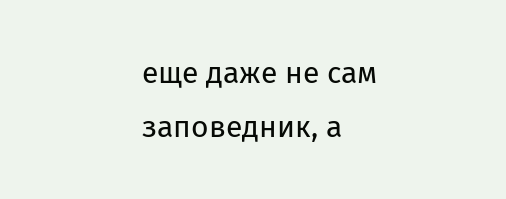еще даже не сам заповедник, а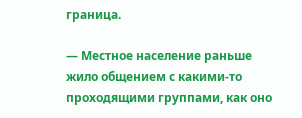граница.

— Местное население раньше жило общением с какими-то проходящими группами, как оно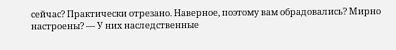сейчас? Практически отрезано. Наверное, поэтому вам обрадовались? Мирно настроены? — У них наследственные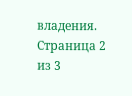владения.
Страница 2 из 3